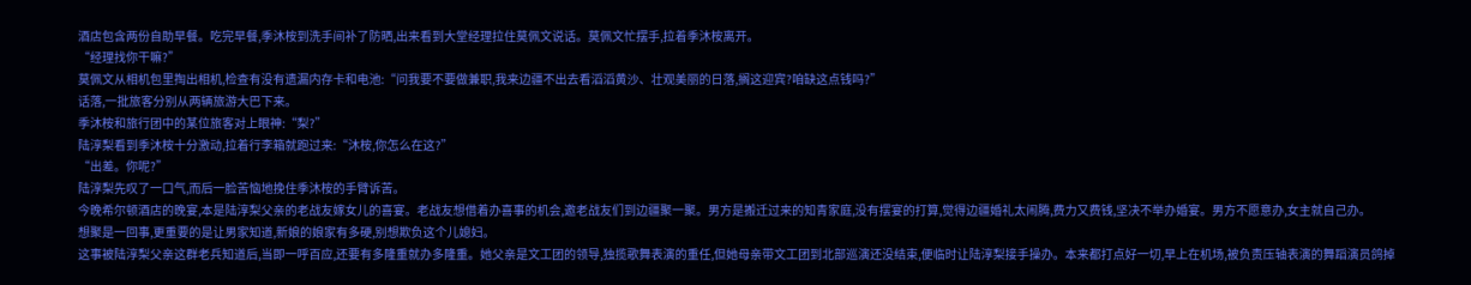酒店包含两份自助早餐。吃完早餐,季沐桉到洗手间补了防晒,出来看到大堂经理拉住莫佩文说话。莫佩文忙摆手,拉着季沐桉离开。
“经理找你干嘛?”
莫佩文从相机包里掏出相机,检查有没有遗漏内存卡和电池:“问我要不要做兼职,我来边疆不出去看滔滔黄沙、壮观美丽的日落,搁这迎宾?咱缺这点钱吗?”
话落,一批旅客分别从两辆旅游大巴下来。
季沐桉和旅行团中的某位旅客对上眼神:“梨?”
陆淳梨看到季沐桉十分激动,拉着行李箱就跑过来:“沐桉,你怎么在这?”
“出差。你呢?”
陆淳梨先叹了一口气,而后一脸苦恼地挽住季沐桉的手臂诉苦。
今晚希尔顿酒店的晚宴,本是陆淳梨父亲的老战友嫁女儿的喜宴。老战友想借着办喜事的机会,邀老战友们到边疆聚一聚。男方是搬迁过来的知青家庭,没有摆宴的打算,觉得边疆婚礼太闹腾,费力又费钱,坚决不举办婚宴。男方不愿意办,女主就自己办。
想聚是一回事,更重要的是让男家知道,新娘的娘家有多硬,别想欺负这个儿媳妇。
这事被陆淳梨父亲这群老兵知道后,当即一呼百应,还要有多隆重就办多隆重。她父亲是文工团的领导,独揽歌舞表演的重任,但她母亲带文工团到北部巡演还没结束,便临时让陆淳梨接手操办。本来都打点好一切,早上在机场,被负责压轴表演的舞蹈演员鸽掉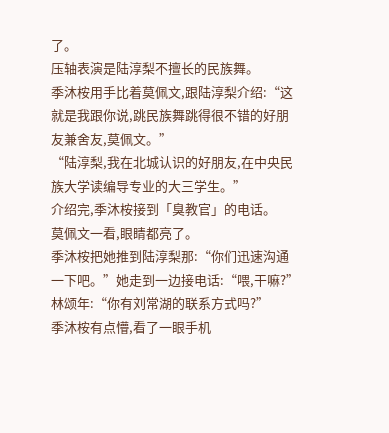了。
压轴表演是陆淳梨不擅长的民族舞。
季沐桉用手比着莫佩文,跟陆淳梨介绍:“这就是我跟你说,跳民族舞跳得很不错的好朋友兼舍友,莫佩文。”
“陆淳梨,我在北城认识的好朋友,在中央民族大学读编导专业的大三学生。”
介绍完,季沐桉接到「臭教官」的电话。
莫佩文一看,眼睛都亮了。
季沐桉把她推到陆淳梨那:“你们迅速沟通一下吧。”她走到一边接电话:“喂,干嘛?”
林颂年:“你有刘常湖的联系方式吗?”
季沐桉有点懵,看了一眼手机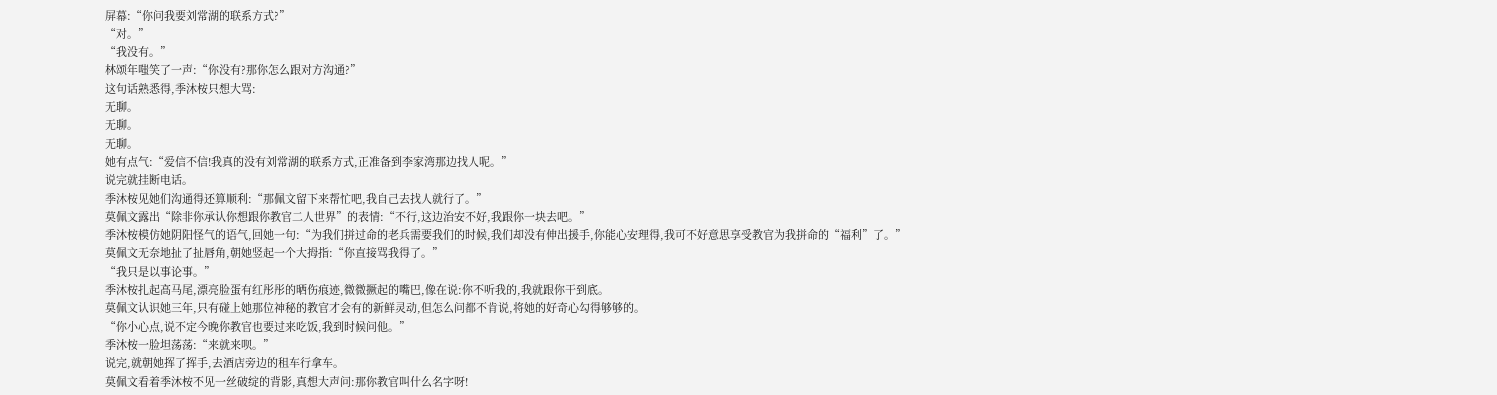屏幕:“你问我要刘常湖的联系方式?”
“对。”
“我没有。”
林颂年嗤笑了一声:“你没有?那你怎么跟对方沟通?”
这句话熟悉得,季沐桉只想大骂:
无聊。
无聊。
无聊。
她有点气:“爱信不信!我真的没有刘常湖的联系方式,正准备到李家湾那边找人呢。”
说完就挂断电话。
季沐桉见她们沟通得还算顺利:“那佩文留下来帮忙吧,我自己去找人就行了。”
莫佩文露出“除非你承认你想跟你教官二人世界”的表情:“不行,这边治安不好,我跟你一块去吧。”
季沐桉模仿她阴阳怪气的语气,回她一句:“为我们拼过命的老兵需要我们的时候,我们却没有伸出援手,你能心安理得,我可不好意思享受教官为我拼命的“福利”了。”
莫佩文无奈地扯了扯唇角,朝她竖起一个大拇指:“你直接骂我得了。”
“我只是以事论事。”
季沐桉扎起高马尾,漂亮脸蛋有红彤彤的晒伤痕迹,微微撅起的嘴巴,像在说:你不听我的,我就跟你干到底。
莫佩文认识她三年,只有碰上她那位神秘的教官才会有的新鲜灵动,但怎么问都不肯说,将她的好奇心勾得够够的。
“你小心点,说不定今晚你教官也要过来吃饭,我到时候问他。”
季沐桉一脸坦荡荡:“来就来呗。”
说完,就朝她挥了挥手,去酒店旁边的租车行拿车。
莫佩文看着季沐桉不见一丝破绽的背影,真想大声问:那你教官叫什么名字呀!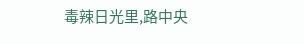毒辣日光里,路中央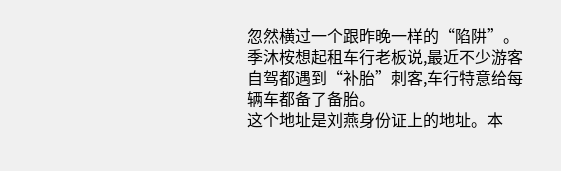忽然横过一个跟昨晚一样的“陷阱”。
季沐桉想起租车行老板说,最近不少游客自驾都遇到“补胎”刺客,车行特意给每辆车都备了备胎。
这个地址是刘燕身份证上的地址。本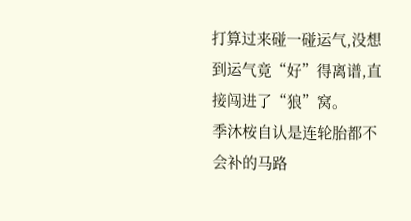打算过来碰一碰运气,没想到运气竟“好”得离谱,直接闯进了“狼”窝。
季沐桉自认是连轮胎都不会补的马路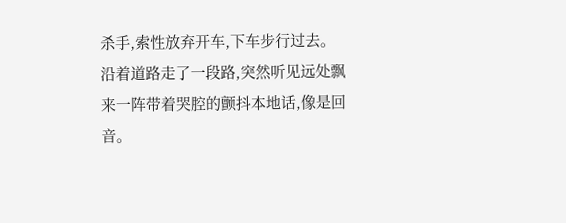杀手,索性放弃开车,下车步行过去。
沿着道路走了一段路,突然听见远处飘来一阵带着哭腔的颤抖本地话,像是回音。